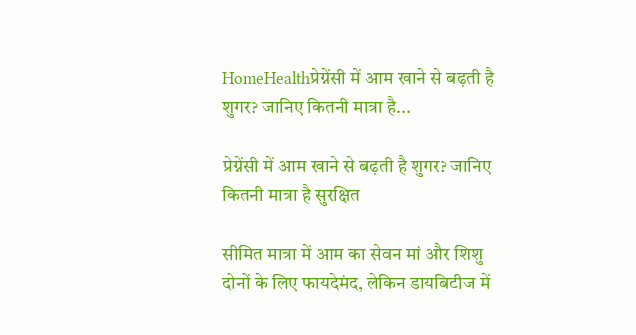HomeHealthप्रेग्नेंसी में आम खाने से बढ़ती है शुगर? जानिए कितनी मात्रा है...

प्रेग्नेंसी में आम खाने से बढ़ती है शुगर? जानिए कितनी मात्रा है सुरक्षित

सीमित मात्रा में आम का सेवन मां और शिशु दोनों के लिए फायदेमंद, लेकिन डायबिटीज में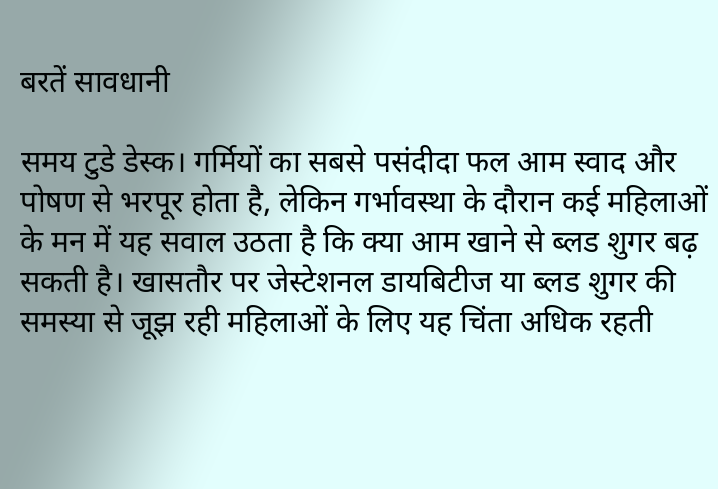बरतें सावधानी

समय टुडे डेस्क। गर्मियों का सबसे पसंदीदा फल आम स्वाद और पोषण से भरपूर होता है, लेकिन गर्भावस्था के दौरान कई महिलाओं के मन में यह सवाल उठता है कि क्या आम खाने से ब्लड शुगर बढ़ सकती है। खासतौर पर जेस्टेशनल डायबिटीज या ब्लड शुगर की समस्या से जूझ रही महिलाओं के लिए यह चिंता अधिक रहती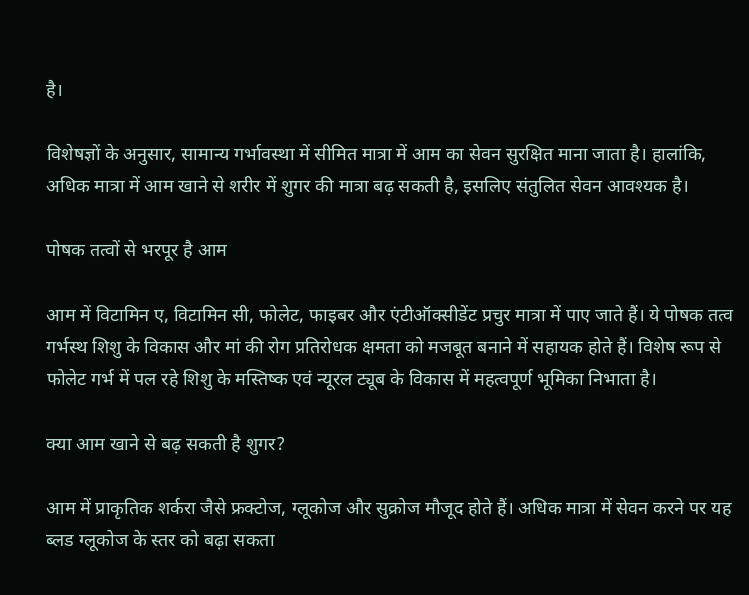है।

विशेषज्ञों के अनुसार, सामान्य गर्भावस्था में सीमित मात्रा में आम का सेवन सुरक्षित माना जाता है। हालांकि, अधिक मात्रा में आम खाने से शरीर में शुगर की मात्रा बढ़ सकती है, इसलिए संतुलित सेवन आवश्यक है।

पोषक तत्वों से भरपूर है आम

आम में विटामिन ए, विटामिन सी, फोलेट, फाइबर और एंटीऑक्सीडेंट प्रचुर मात्रा में पाए जाते हैं। ये पोषक तत्व गर्भस्थ शिशु के विकास और मां की रोग प्रतिरोधक क्षमता को मजबूत बनाने में सहायक होते हैं। विशेष रूप से फोलेट गर्भ में पल रहे शिशु के मस्तिष्क एवं न्यूरल ट्यूब के विकास में महत्वपूर्ण भूमिका निभाता है।

क्या आम खाने से बढ़ सकती है शुगर?

आम में प्राकृतिक शर्करा जैसे फ्रक्टोज, ग्लूकोज और सुक्रोज मौजूद होते हैं। अधिक मात्रा में सेवन करने पर यह ब्लड ग्लूकोज के स्तर को बढ़ा सकता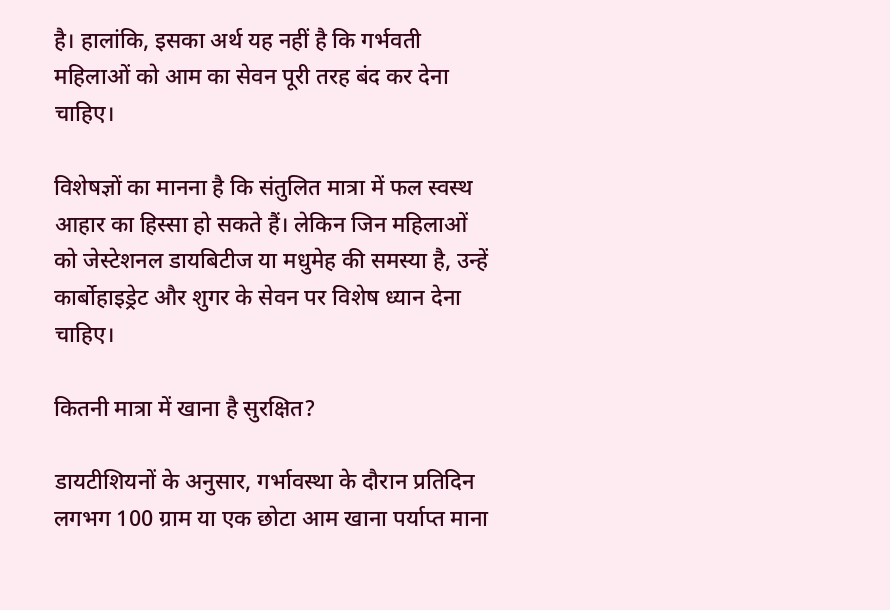है। हालांकि, इसका अर्थ यह नहीं है कि गर्भवती महिलाओं को आम का सेवन पूरी तरह बंद कर देना चाहिए।

विशेषज्ञों का मानना है कि संतुलित मात्रा में फल स्वस्थ आहार का हिस्सा हो सकते हैं। लेकिन जिन महिलाओं को जेस्टेशनल डायबिटीज या मधुमेह की समस्या है, उन्हें कार्बोहाइड्रेट और शुगर के सेवन पर विशेष ध्यान देना चाहिए।

कितनी मात्रा में खाना है सुरक्षित?

डायटीशियनों के अनुसार, गर्भावस्था के दौरान प्रतिदिन लगभग 100 ग्राम या एक छोटा आम खाना पर्याप्त माना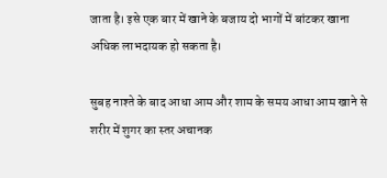जाता है। इसे एक बार में खाने के बजाय दो भागों में बांटकर खाना अधिक लाभदायक हो सकता है।

सुबह नाश्ते के बाद आधा आम और शाम के समय आधा आम खाने से शरीर में शुगर का स्तर अचानक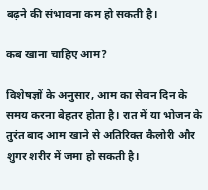बढ़ने की संभावना कम हो सकती है।

कब खाना चाहिए आम?

विशेषज्ञों के अनुसार, आम का सेवन दिन के समय करना बेहतर होता है। रात में या भोजन के तुरंत बाद आम खाने से अतिरिक्त कैलोरी और शुगर शरीर में जमा हो सकती है।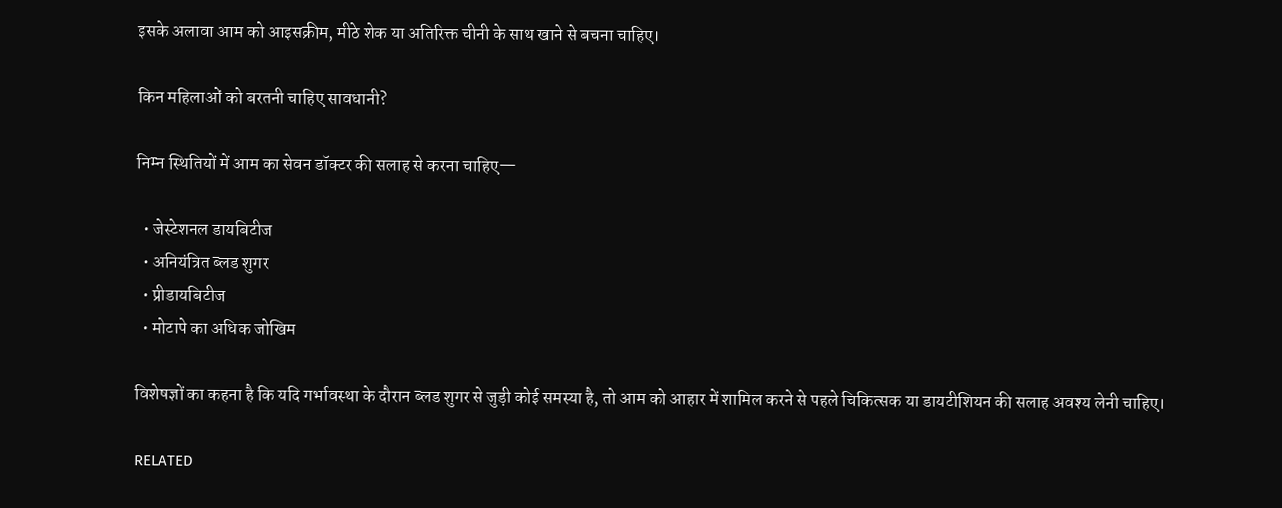इसके अलावा आम को आइसक्रीम, मीठे शेक या अतिरिक्त चीनी के साथ खाने से बचना चाहिए।

किन महिलाओं को बरतनी चाहिए सावधानी?

निम्न स्थितियों में आम का सेवन डॉक्टर की सलाह से करना चाहिए—

  • जेस्टेशनल डायबिटीज
  • अनियंत्रित ब्लड शुगर
  • प्रीडायबिटीज
  • मोटापे का अधिक जोखिम

विशेषज्ञों का कहना है कि यदि गर्भावस्था के दौरान ब्लड शुगर से जुड़ी कोई समस्या है, तो आम को आहार में शामिल करने से पहले चिकित्सक या डायटीशियन की सलाह अवश्य लेनी चाहिए।

RELATED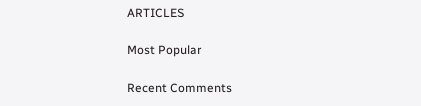ARTICLES

Most Popular

Recent Comments